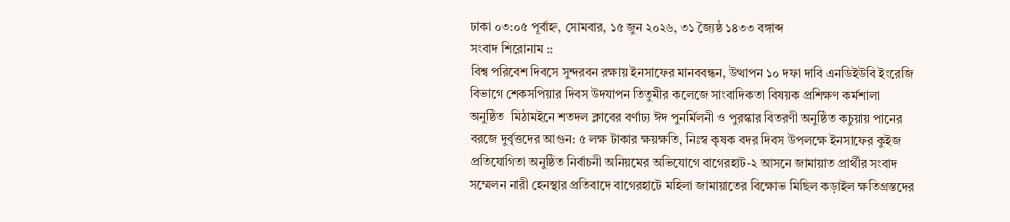ঢাকা ০৩:০৫ পূর্বাহ্ন, সোমবার, ১৫ জুন ২০২৬, ৩১ জ্যৈষ্ঠ ১৪৩৩ বঙ্গাব্দ
সংবাদ শিরোনাম ::
বিশ্ব পরিবেশ দিবসে সুন্দরবন রক্ষায় ইনসাফের মানববন্ধন, উত্থাপন ১০ দফা দাবি এনডিইউবি ইংরেজি বিভাগে শেকসপিয়ার দিবস উদযাপন তিতুমীর কলেজে সাংবাদিকতা বিষয়ক প্রশিক্ষণ কর্মশালা অনুষ্ঠিত  মিঠামইনে শতদল ক্লাবের বর্ণাঢ্য ঈদ পুনর্মিলনী ও পুরস্কার বিতরণী অনুষ্ঠিত কচুয়ায় পানের বরজে দুর্বৃত্তদের আগুন: ৫ লক্ষ টাকার ক্ষয়ক্ষতি, নিঃস্ব কৃষক বদর দিবস উপলক্ষে ইনসাফের কুইজ প্রতিযোগিতা অনুষ্ঠিত নির্বাচনী অনিয়মের অভিযোগে বাগেরহাট-২ আসনে জামায়াত প্রার্থীর সংবাদ সম্মেলন নারী হেনস্থার প্রতিবাদে বাগেরহাটে মহিলা জামায়াতের বিক্ষোভ মিছিল কড়াইল ক্ষতিগ্রস্তদের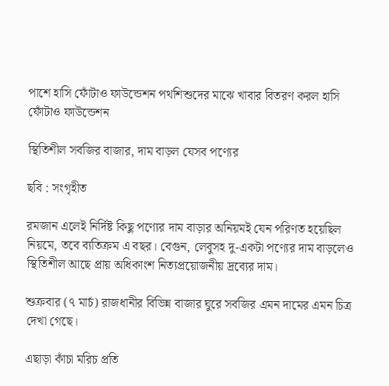পাশে হাসি ফোঁটাও ফাউন্ডেশন পথশিশুদের মাঝে খাবার বিতরণ করল হাসি ফোঁটাও ফাউন্ডেশন

স্থিতিশীল সবজির বাজার, দাম বাড়ল যেসব পণ্যের

ছবি : সংগৃহীত

রমজান এলেই নির্দিষ্ট কিছু পণ্যের দাম বাড়ার অনিয়মই যেন পরিণত হয়েছিল নিয়মে, তবে ব্যতিক্রম এ বছর। বেগুন, লেবুসহ দু-একটা পণ্যের দাম বাড়লেও স্থিতিশীল আছে প্রায় অধিকাংশ নিত্যপ্রয়োজনীয় দ্রব্যের দাম।

শুক্রবার (৭ মার্চ) রাজধানীর বিভিন্ন বাজার ঘুরে সবজির এমন দামের এমন চিত্র দেখা গেছে।

এছাড়া কাঁচা মরিচ প্রতি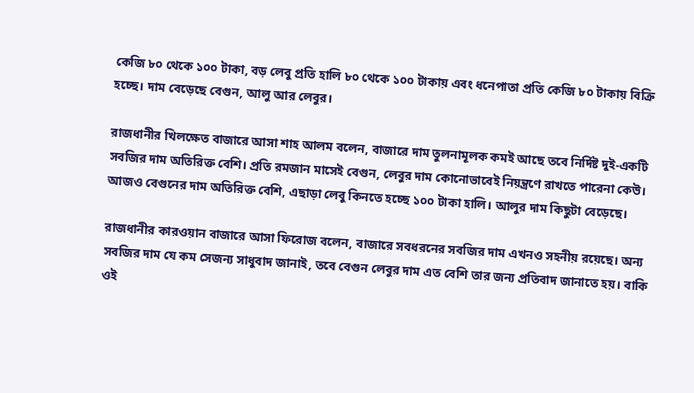কেজি ৮০ থেকে ১০০ টাকা, বড় লেবু প্রতি হালি ৮০ থেকে ১০০ টাকায় এবং ধনেপাতা প্রতি কেজি ৮০ টাকায় বিক্রি হচ্ছে। দাম বেড়েছে বেগুন, আলু আর লেবুর।

রাজধানীর খিলক্ষেত বাজারে আসা শাহ আলম বলেন, বাজারে দাম তুলনামূলক কমই আছে তবে নির্দিষ্ট দুই-একটি সবজির দাম অতিরিক্ত বেশি। প্রতি রমজান মাসেই বেগুন, লেবুর দাম কোনোভাবেই নিয়ন্ত্রণে রাখতে পারেনা কেউ। আজও বেগুনের দাম অতিরিক্ত বেশি, এছাড়া লেবু কিনতে হচ্ছে ১০০ টাকা হালি। আলুর দাম কিছুটা বেড়েছে।

রাজধানীর কারওয়ান বাজারে আসা ফিরোজ বলেন, বাজারে সবধরনের সবজির দাম এখনও সহনীয় রয়েছে। অন্য সবজির দাম যে কম সেজন্য সাধুবাদ জানাই, তবে বেগুন লেবুর দাম এত বেশি তার জন্য প্রতিবাদ জানাতে হয়। বাকি ওই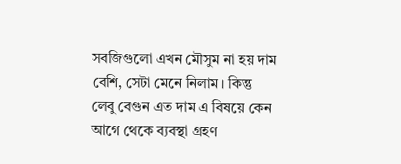সবজিগুলো এখন মৌসুম না হয় দাম বেশি, সেটা মেনে নিলাম। কিন্তু লেবু বেগুন এত দাম এ বিষয়ে কেন আগে থেকে ব্যবস্থা গ্রহণ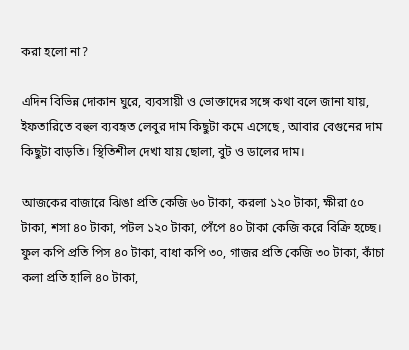করা হলো না?

এদিন বিভিন্ন দোকান ঘুরে, ব্যবসায়ী ও ভোক্তাদের সঙ্গে কথা বলে জানা যায়, ইফতারিতে বহুল ব্যবহৃত লেবুর দাম কিছুটা কমে এসেছে , আবার বেগুনের দাম কিছুটা বাড়তি। স্থিতিশীল দেখা যায় ছোলা, বুট ও ডালের দাম।

আজকের বাজারে ঝিঙা প্রতি কেজি ৬০ টাকা, করলা ১২০ টাকা, ক্ষীরা ৫০ টাকা, শসা ৪০ টাকা, পটল ১২০ টাকা, পেঁপে ৪০ টাকা কেজি করে বিক্রি হচ্ছে। ফুল কপি প্রতি পিস ৪০ টাকা, বাধা কপি ৩০, গাজর প্রতি কেজি ৩০ টাকা, কাঁচা কলা প্রতি হালি ৪০ টাকা,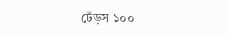ঢেঁড়স ১০০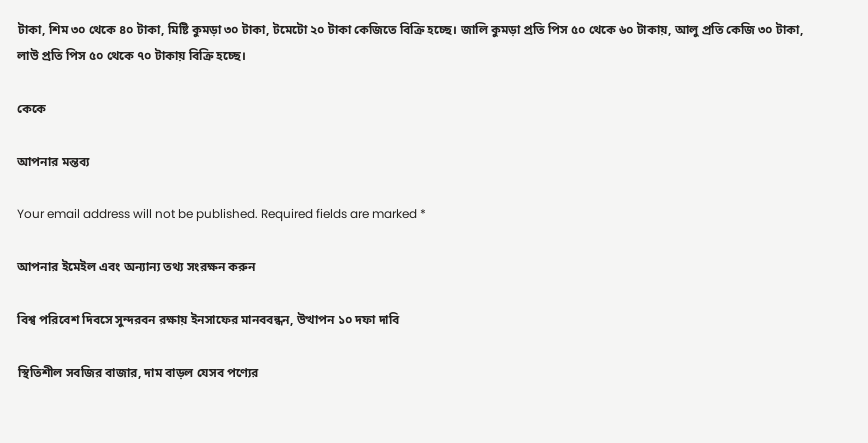টাকা, শিম ৩০ থেকে ৪০ টাকা, মিষ্টি কুমড়া ৩০ টাকা, টমেটো ২০ টাকা কেজিতে বিক্রি হচ্ছে। জালি কুমড়া প্রতি পিস ৫০ থেকে ৬০ টাকায়, আলু প্রতি কেজি ৩০ টাকা, লাউ প্রতি পিস ৫০ থেকে ৭০ টাকায় বিক্রি হচ্ছে।

কেকে

আপনার মন্তব্য

Your email address will not be published. Required fields are marked *

আপনার ইমেইল এবং অন্যান্য তথ্য সংরক্ষন করুন

বিশ্ব পরিবেশ দিবসে সুন্দরবন রক্ষায় ইনসাফের মানববন্ধন, উত্থাপন ১০ দফা দাবি

স্থিতিশীল সবজির বাজার, দাম বাড়ল যেসব পণ্যের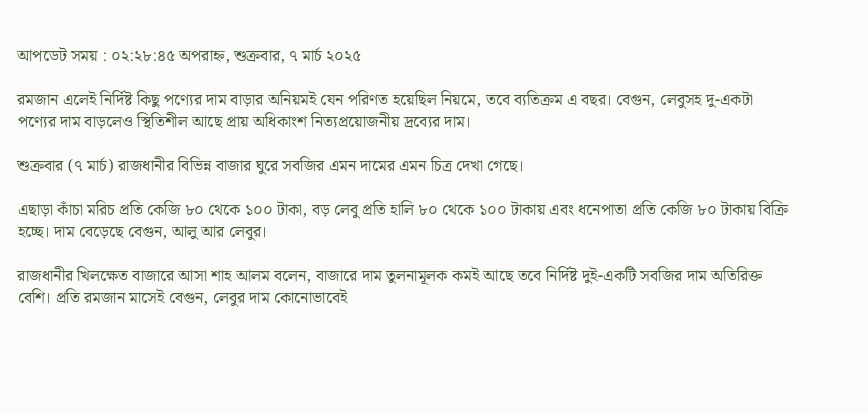আপডেট সময় : ০২:২৮:৪৫ অপরাহ্ন, শুক্রবার, ৭ মার্চ ২০২৫

রমজান এলেই নির্দিষ্ট কিছু পণ্যের দাম বাড়ার অনিয়মই যেন পরিণত হয়েছিল নিয়মে, তবে ব্যতিক্রম এ বছর। বেগুন, লেবুসহ দু-একটা পণ্যের দাম বাড়লেও স্থিতিশীল আছে প্রায় অধিকাংশ নিত্যপ্রয়োজনীয় দ্রব্যের দাম।

শুক্রবার (৭ মার্চ) রাজধানীর বিভিন্ন বাজার ঘুরে সবজির এমন দামের এমন চিত্র দেখা গেছে।

এছাড়া কাঁচা মরিচ প্রতি কেজি ৮০ থেকে ১০০ টাকা, বড় লেবু প্রতি হালি ৮০ থেকে ১০০ টাকায় এবং ধনেপাতা প্রতি কেজি ৮০ টাকায় বিক্রি হচ্ছে। দাম বেড়েছে বেগুন, আলু আর লেবুর।

রাজধানীর খিলক্ষেত বাজারে আসা শাহ আলম বলেন, বাজারে দাম তুলনামূলক কমই আছে তবে নির্দিষ্ট দুই-একটি সবজির দাম অতিরিক্ত বেশি। প্রতি রমজান মাসেই বেগুন, লেবুর দাম কোনোভাবেই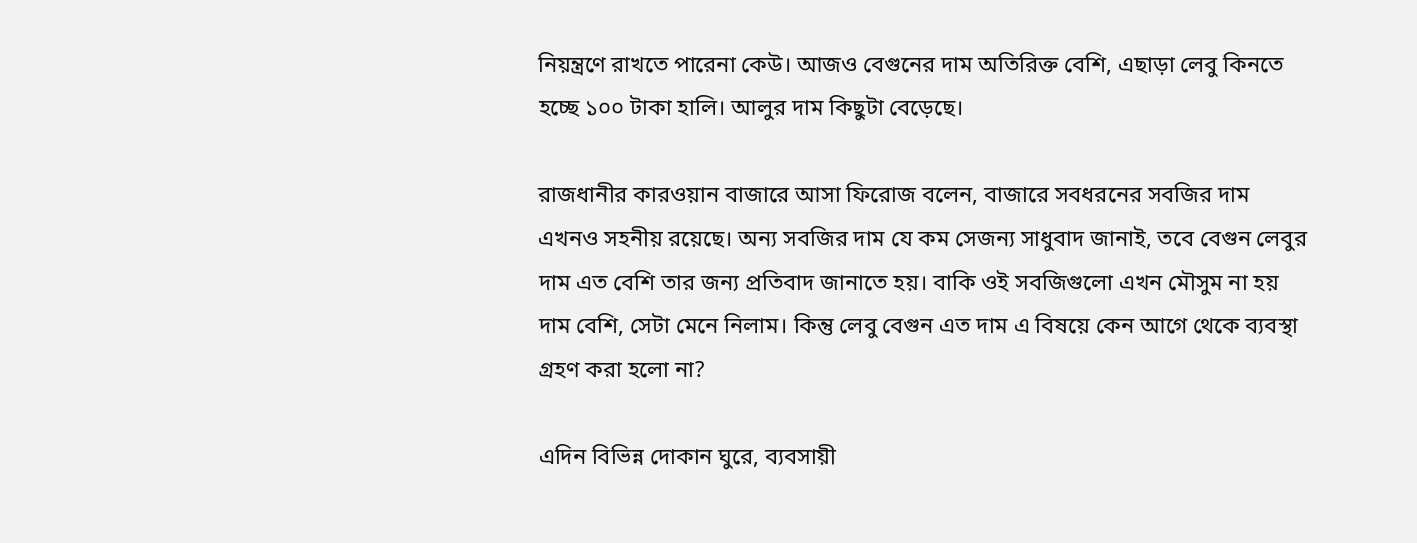নিয়ন্ত্রণে রাখতে পারেনা কেউ। আজও বেগুনের দাম অতিরিক্ত বেশি, এছাড়া লেবু কিনতে হচ্ছে ১০০ টাকা হালি। আলুর দাম কিছুটা বেড়েছে।

রাজধানীর কারওয়ান বাজারে আসা ফিরোজ বলেন, বাজারে সবধরনের সবজির দাম এখনও সহনীয় রয়েছে। অন্য সবজির দাম যে কম সেজন্য সাধুবাদ জানাই, তবে বেগুন লেবুর দাম এত বেশি তার জন্য প্রতিবাদ জানাতে হয়। বাকি ওই সবজিগুলো এখন মৌসুম না হয় দাম বেশি, সেটা মেনে নিলাম। কিন্তু লেবু বেগুন এত দাম এ বিষয়ে কেন আগে থেকে ব্যবস্থা গ্রহণ করা হলো না?

এদিন বিভিন্ন দোকান ঘুরে, ব্যবসায়ী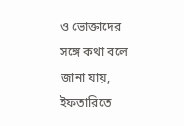ও ভোক্তাদের সঙ্গে কথা বলে জানা যায়, ইফতারিতে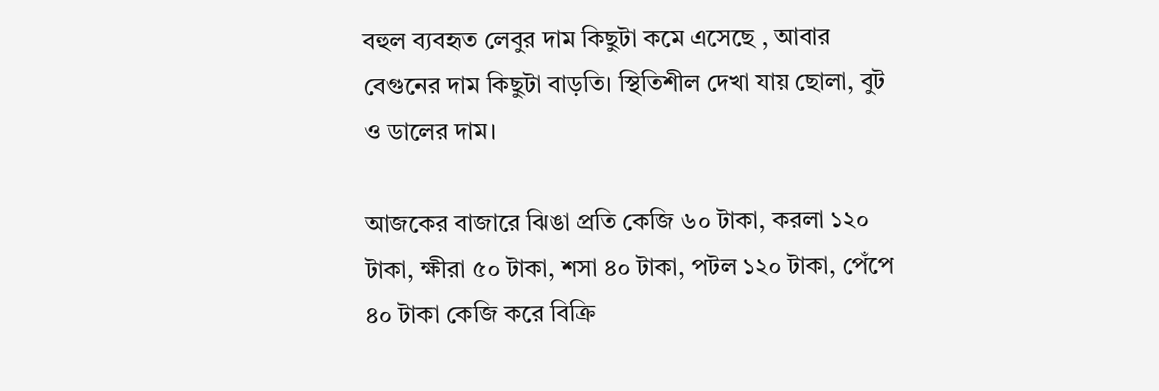বহুল ব্যবহৃত লেবুর দাম কিছুটা কমে এসেছে , আবার বেগুনের দাম কিছুটা বাড়তি। স্থিতিশীল দেখা যায় ছোলা, বুট ও ডালের দাম।

আজকের বাজারে ঝিঙা প্রতি কেজি ৬০ টাকা, করলা ১২০ টাকা, ক্ষীরা ৫০ টাকা, শসা ৪০ টাকা, পটল ১২০ টাকা, পেঁপে ৪০ টাকা কেজি করে বিক্রি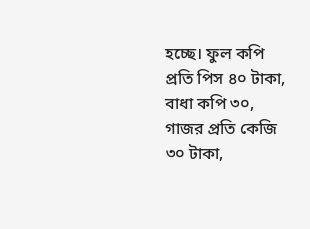হচ্ছে। ফুল কপি প্রতি পিস ৪০ টাকা, বাধা কপি ৩০, গাজর প্রতি কেজি ৩০ টাকা,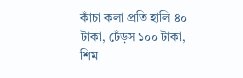কাঁচা কলা প্রতি হালি ৪০ টাকা, ঢেঁড়স ১০০ টাকা, শিম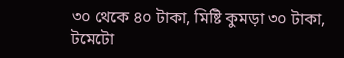৩০ থেকে ৪০ টাকা, মিষ্টি কুমড়া ৩০ টাকা, টমেটো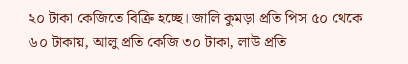২০ টাকা কেজিতে বিক্রি হচ্ছে। জালি কুমড়া প্রতি পিস ৫০ থেকে ৬০ টাকায়, আলু প্রতি কেজি ৩০ টাকা, লাউ প্রতি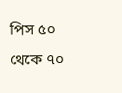পিস ৫০ থেকে ৭০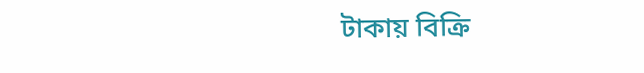টাকায় বিক্রি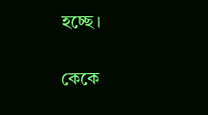হচ্ছে।

কেকে